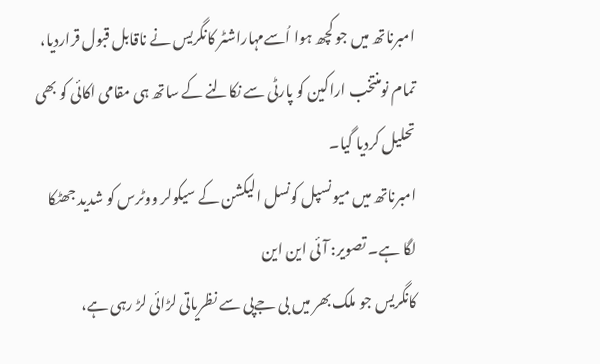امبرناتھ میں جو کچھ ہوا اُسےمہاراشٹر کانگریس نے ناقابل قبول قراردیا، تمام نومنتخب اراکین کو پارٹی سے نکالنے کے ساتھ ہی مقامی اکائی کو بھی تحلیل کردیا گیا۔
امبرناتھ میں میونسپل کونسل الیکشن کے سیکولر ووٹرس کو شدید جھٹکا لگا ہے۔ تصویر: آئی این این
کانگریس جو ملک بھر میں بی جےپی سے نظریاتی لڑائی لڑ رہی ہے،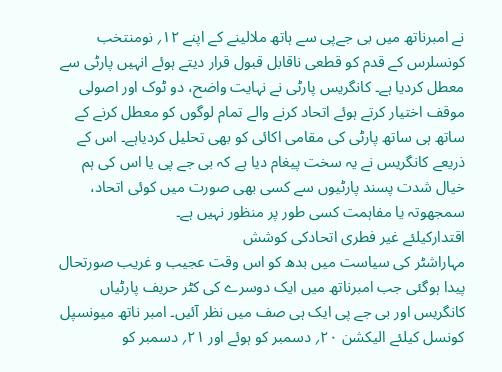نے امبرناتھ میں بی جےپی سے ہاتھ ملالینے کے اپنے ۱۲؍ نومنتخب کونسلرس کے قدم کو قطعی ناقابل قبول قرار دیتے ہوئے انہیں پارٹی سے معطل کردیا ہے۔ کانگریس پارٹی نے نہایت واضح، دو ٹوک اور اصولی موقف اختیار کرتے ہوئے اتحاد کرنے والے تمام لوگوں کو معطل کرنے کے ساتھ ہی ساتھ پارٹی کی مقامی اکائی کو بھی تحلیل کردیاہے۔ اس کے ذریعے کانگریس نے یہ سخت پیغام دیا ہے کہ بی جے پی یا اس کی ہم خیال شدت پسند پارٹیوں سے کسی بھی صورت میں کوئی اتحاد، سمجھوتہ یا مفاہمت کسی طور پر منظور نہیں ہے۔
اقتدارکیلئے غیر فطری اتحادکی کوشش
مہاراشٹر کی سیاست میں بدھ کو اس وقت عجیب و غریب صورتحال پیدا ہوگئی جب امبرناتھ میں ایک دوسرے کی کٹر حریف پارٹیاں کانگریس اور بی جے پی ایک ہی صف میں نظر آئیں۔ امبر ناتھ میونسپل کونسل کیلئے الیکشن ۲۰؍ دسمبر کو ہوئے اور ۲۱؍ دسمبر کو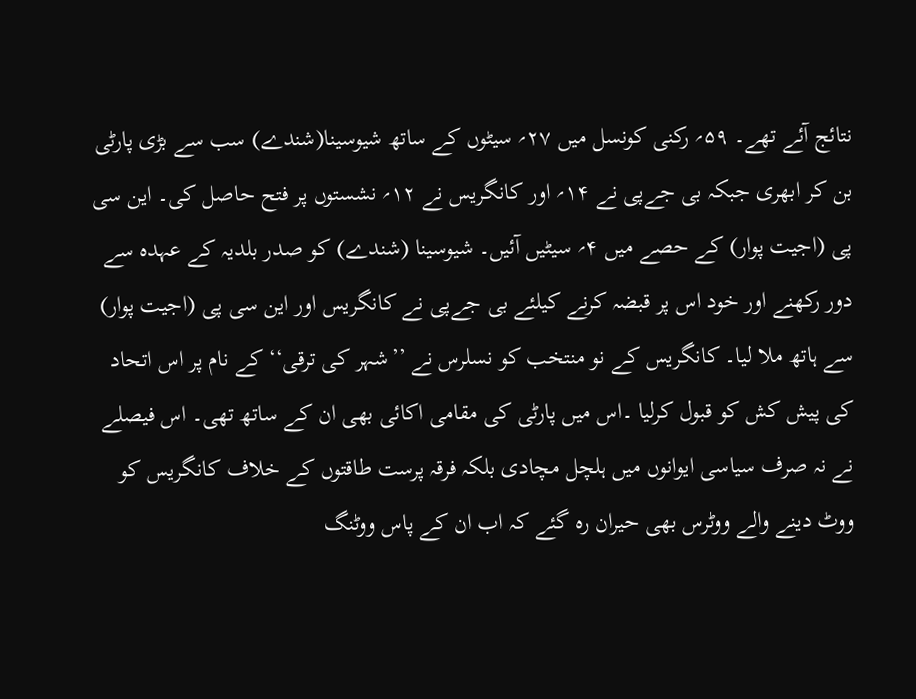نتائج آئے تھے۔ ۵۹؍ رکنی کونسل میں ۲۷؍ سیٹوں کے ساتھ شیوسینا(شندے) سب سے بڑی پارٹی بن کر ابھری جبکہ بی جےپی نے ۱۴؍ اور کانگریس نے ۱۲؍ نشستوں پر فتح حاصل کی۔ این سی پی (اجیت پوار) کے حصے میں ۴؍ سیٹیں آئیں۔ شیوسینا (شندے) کو صدر بلدیہ کے عہدہ سے دور رکھنے اور خود اس پر قبضہ کرنے کیلئے بی جےپی نے کانگریس اور این سی پی (اجیت پوار) سے ہاتھ ملا لیا۔ کانگریس کے نو منتخب کو نسلرس نے ’’شہر کی ترقی‘‘ کے نام پر اس اتحاد کی پیش کش کو قبول کرلیا ۔اس میں پارٹی کی مقامی اکائی بھی ان کے ساتھ تھی۔ اس فیصلے نے نہ صرف سیاسی ایوانوں میں ہلچل مچادی بلکہ فرقہ پرست طاقتوں کے خلاف کانگریس کو ووٹ دینے والے ووٹرس بھی حیران رہ گئے کہ اب ان کے پاس ووٹنگ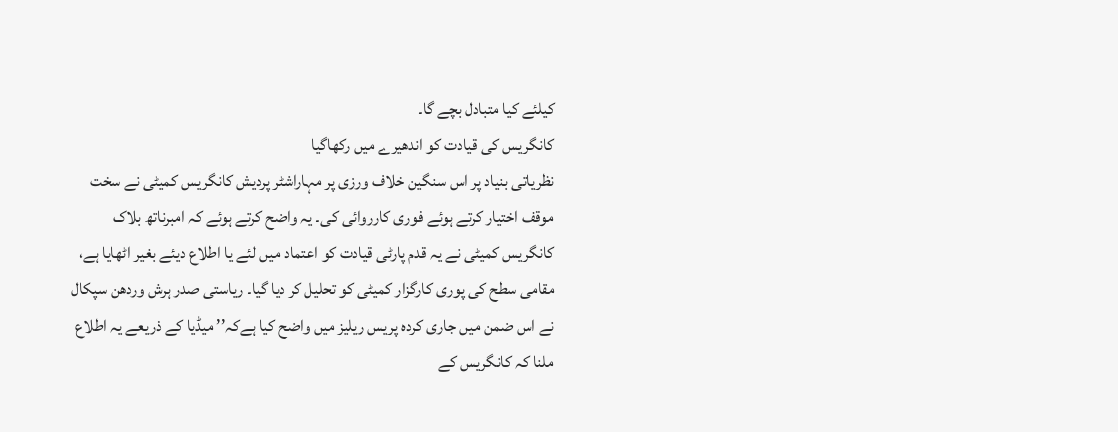کیلئے کیا متبادل بچے گا۔
کانگریس کی قیادت کو اندھیرے میں رکھاگیا
نظریاتی بنیاد پر اس سنگین خلاف ورزی پر مہاراشٹر پردیش کانگریس کمیٹی نے سخت موقف اختیار کرتے ہوئے فوری کارروائی کی۔ یہ واضح کرتے ہوئے کہ امبرناتھ بلاک کانگریس کمیٹی نے یہ قدم پارٹی قیادت کو اعتماد میں لئے یا اطلاع دیئے بغیر اٹھایا ہے، مقامی سطح کی پوری کارگزار کمیٹی کو تحلیل کر دیا گیا۔ ریاستی صدر ہرش وردھن سپکال نے اس ضمن میں جاری کردہ پریس ریلیز میں واضح کیا ہےکہ’’ میڈیا کے ذریعے یہ اطلاع ملنا کہ کانگریس کے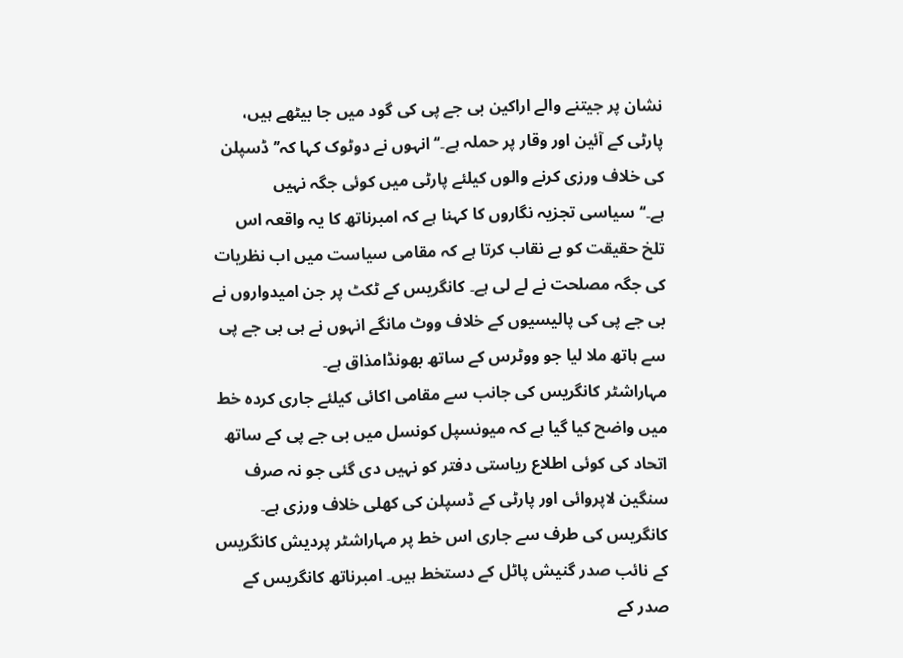نشان پر جیتنے والے اراکین بی جے پی کی گود میں جا بیٹھے ہیں، پارٹی کے آئین اور وقار پر حملہ ہے۔‘‘ انہوں نے دوٹوک کہا کہ’’ ڈسپلن کی خلاف ورزی کرنے والوں کیلئے پارٹی میں کوئی جگہ نہیں ہے۔‘‘سیاسی تجزیہ نگاروں کا کہنا ہے کہ امبرناتھ کا یہ واقعہ اس تلخ حقیقت کو بے نقاب کرتا ہے کہ مقامی سیاست میں اب نظریات کی جگہ مصلحت نے لے لی ہے۔ کانگریس کے ٹکٹ پر جن امیدواروں نے بی جے پی کی پالیسیوں کے خلاف ووٹ مانگے انہوں نے ہی بی جے پی سے ہاتھ ملا لیا جو ووٹرس کے ساتھ بھونڈامذاق ہے۔
مہاراشٹر کانگریس کی جانب سے مقامی اکائی کیلئے جاری کردہ خط میں واضح کیا گیا ہے کہ میونسپل کونسل میں بی جے پی کے ساتھ اتحاد کی کوئی اطلاع ریاستی دفتر کو نہیں دی گئی جو نہ صرف سنگین لاپروائی اور پارٹی کے ڈسپلن کی کھلی خلاف ورزی ہے۔ کانگریس کی طرف سے جاری اس خط پر مہاراشٹر پردیش کانگریس کے نائب صدر گنیش پاٹل کے دستخط ہیں۔ امبرناتھ کانگریس کے صدر کے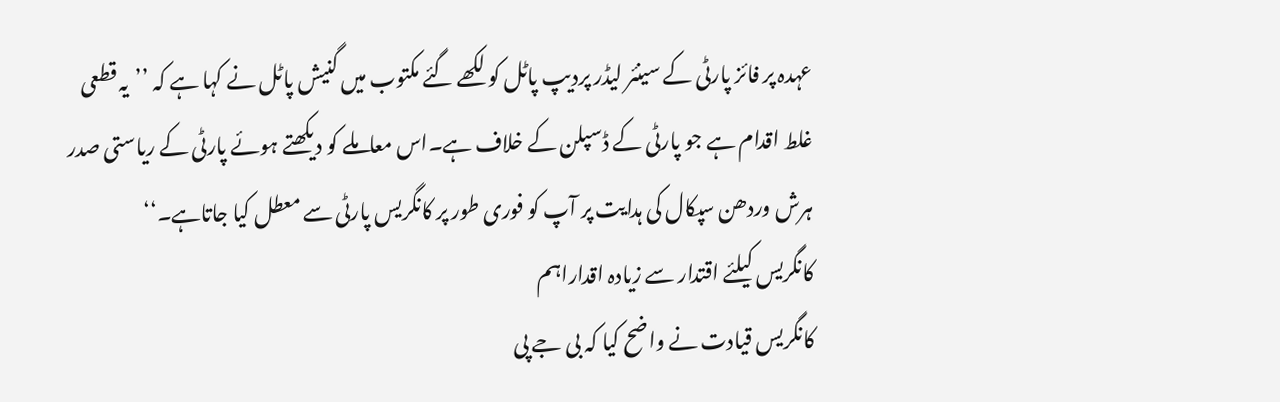عہدہ پر فائز پارٹی کے سینئر لیڈر پردیپ پاٹل کو لکھے گئے مکتوب میں گنیش پاٹل نے کہا ہے کہ ’’یہ قطعی غلط اقدام ہے جو پارٹی کے ڈسپلن کے خلاف ہے۔اس معاملے کو دیکھتے ہوئے پارٹی کے ریاستی صدر ہرش وردھن سپکال کی ہدایت پر آپ کو فوری طور پر کانگریس پارٹی سے معطل کیا جاتاہے۔‘‘
کانگریس کیلئے اقتدار سے زیادہ اقداراہم
کانگریس قیادت نے واضح کیا کہ بی جے پی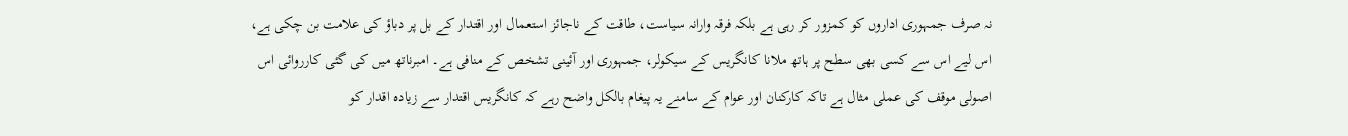نہ صرف جمہوری اداروں کو کمزور کر رہی ہے بلکہ فرقہ وارانہ سیاست، طاقت کے ناجائز استعمال اور اقتدار کے بل پر دباؤ کی علامت بن چکی ہے، اس لیے اس سے کسی بھی سطح پر ہاتھ ملانا کانگریس کے سیکولر، جمہوری اور آئینی تشخص کے منافی ہے۔ امبرناتھ میں کی گئی کارروائی اس اصولی موقف کی عملی مثال ہے تاکہ کارکنان اور عوام کے سامنے یہ پیغام بالکل واضح رہے کہ کانگریس اقتدار سے زیادہ اقدار کو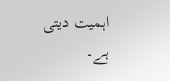اہمیت دیتی ہے۔